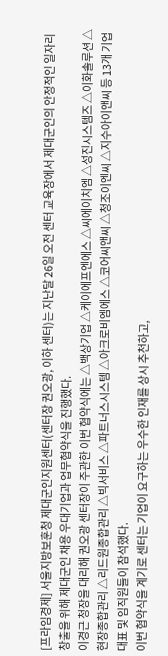[프라임경제] 서울지방보훈청 제대군인지원센터(센터장 권오광, 이하 센터)는 지난달 26일 오전 센터 교육장에서 제대군인의 안정적인 일자리창출을 위해 제대군인 채용 우대기업과 업무협약식을 진행했다.
이경근 청장을 대리해 권오광 센터장이 주관한 이번 협약식에는 △백상기업 △케이에프엔에스 △씨에이치엠 △성진시스템즈 △이화솔루션 △현장종합관리 △리드원종합관리 △빅서비스 △파트너스시스템 △아크로비엠에스 △코어씨앤씨 △청조이엔씨 △지수아이앤씨 등 13개 기업대표 및 임직원들이 참석했다.
이번 협약식을 계기로 센터는 기업이 요구하는 우수한 인재를 상시 추천하고,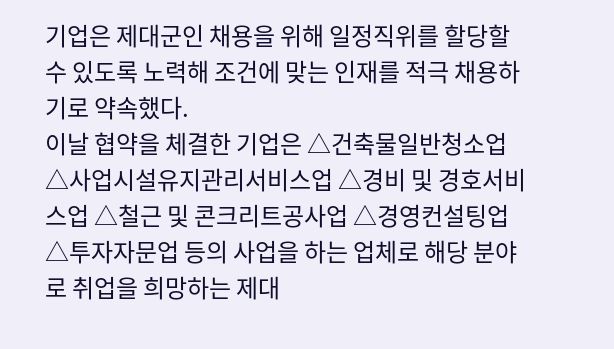기업은 제대군인 채용을 위해 일정직위를 할당할 수 있도록 노력해 조건에 맞는 인재를 적극 채용하기로 약속했다.
이날 협약을 체결한 기업은 △건축물일반청소업 △사업시설유지관리서비스업 △경비 및 경호서비스업 △철근 및 콘크리트공사업 △경영컨설팅업 △투자자문업 등의 사업을 하는 업체로 해당 분야로 취업을 희망하는 제대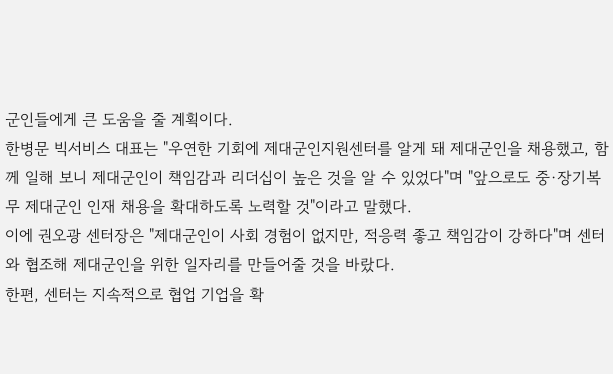군인들에게 큰 도움을 줄 계획이다.
한병문 빅서비스 대표는 "우연한 기회에 제대군인지원센터를 알게 돼 제대군인을 채용했고, 함께 일해 보니 제대군인이 책임감과 리더십이 높은 것을 알 수 있었다"며 "앞으로도 중·장기복무 제대군인 인재 채용을 확대하도록 노력할 것"이라고 말했다.
이에 권오광 센터장은 "제대군인이 사회 경험이 없지만, 적응력 좋고 책임감이 강하다"며 센터와 협조해 제대군인을 위한 일자리를 만들어줄 것을 바랐다.
한편, 센터는 지속적으로 협업 기업을 확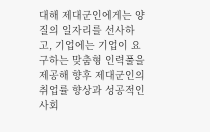대해 제대군인에게는 양질의 일자리를 선사하고, 기업에는 기업이 요구하는 맞춤형 인력풀을 제공해 향후 제대군인의 취업률 향상과 성공적인 사회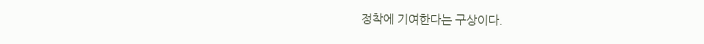정착에 기여한다는 구상이다.